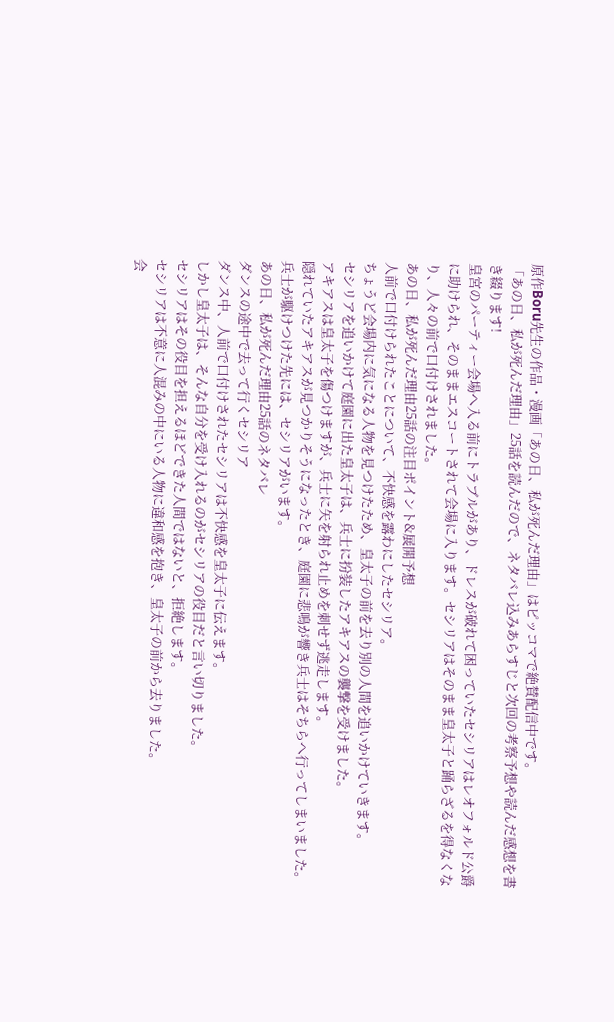原作Boru先生の作品・漫画「あの日、私が死んだ理由」はピッコマで絶賛配信中です。
「あの日、私が死んだ理由」25話を読んだので、ネタバレ込みあらすじと次回の考察予想や読んだ感想を書き綴ります!
皇宮のパーティー会場へ入る前にトラブルがあり、ドレスが破れて困っていたセシリアはレオフォルド公爵に助けられ、そのままエスコートされて会場に入ります。セシリアはそのまま皇太子と踊らざるを得なくなり、人々の前で口付けされました。
あの日、私が死んだ理由25話の注目ポイント&展開予想
人前で口付けられたことについて、不快感を露わにしたセシリア。
ちょうど会場内に気になる人物を見つけたため、皇太子の前を去り別の人間を追いかけていきます。
セシリアを追いかけて庭園に出た皇太子は、兵士に扮装したアキアスの襲撃を受けました。
アキアスは皇太子を傷つけますが、兵士に矢を射られ止めを刺せず逃走します。
隠れていたアキアスが見つかりそうになったとき、庭園に悲鳴が響き兵士はそちらへ行ってしまいました。
兵士が駆けつけた先には、セシリアがいます。
あの日、私が死んだ理由25話のネタバレ
ダンスの途中で去って行くセシリア
ダンス中、人前で口付けされたセシリアは不快感を皇太子に伝えます。
しかし皇太子は、そんな自分を受け入れるのがセシリアの役目だと言い切りました。
セシリアはその役目を担えるほどできた人間ではないと、拒絶します。
セシリアは不意に人混みの中にいる人物に違和感を抱き、皇太子の前から去りました。
会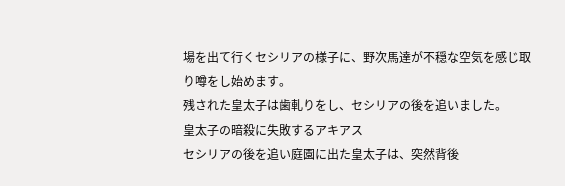場を出て行くセシリアの様子に、野次馬達が不穏な空気を感じ取り噂をし始めます。
残された皇太子は歯軋りをし、セシリアの後を追いました。
皇太子の暗殺に失敗するアキアス
セシリアの後を追い庭園に出た皇太子は、突然背後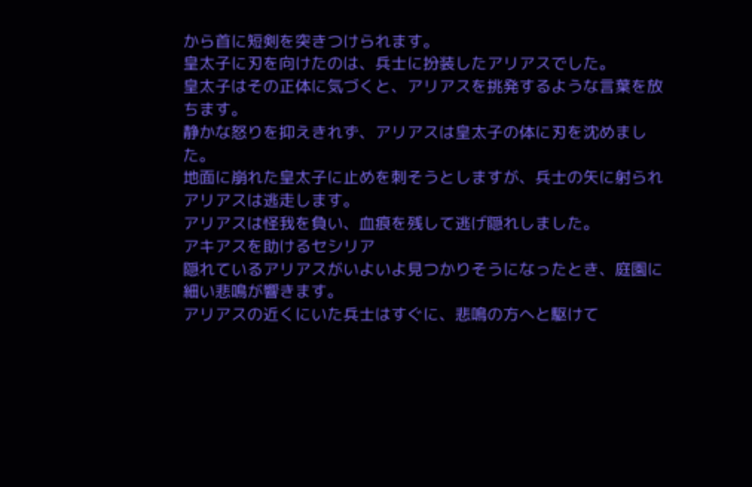から首に短剣を突きつけられます。
皇太子に刃を向けたのは、兵士に扮装したアリアスでした。
皇太子はその正体に気づくと、アリアスを挑発するような言葉を放ちます。
静かな怒りを抑えきれず、アリアスは皇太子の体に刃を沈めました。
地面に崩れた皇太子に止めを刺そうとしますが、兵士の矢に射られアリアスは逃走します。
アリアスは怪我を負い、血痕を残して逃げ隠れしました。
アキアスを助けるセシリア
隠れているアリアスがいよいよ見つかりそうになったとき、庭園に細い悲鳴が響きます。
アリアスの近くにいた兵士はすぐに、悲鳴の方へと駆けて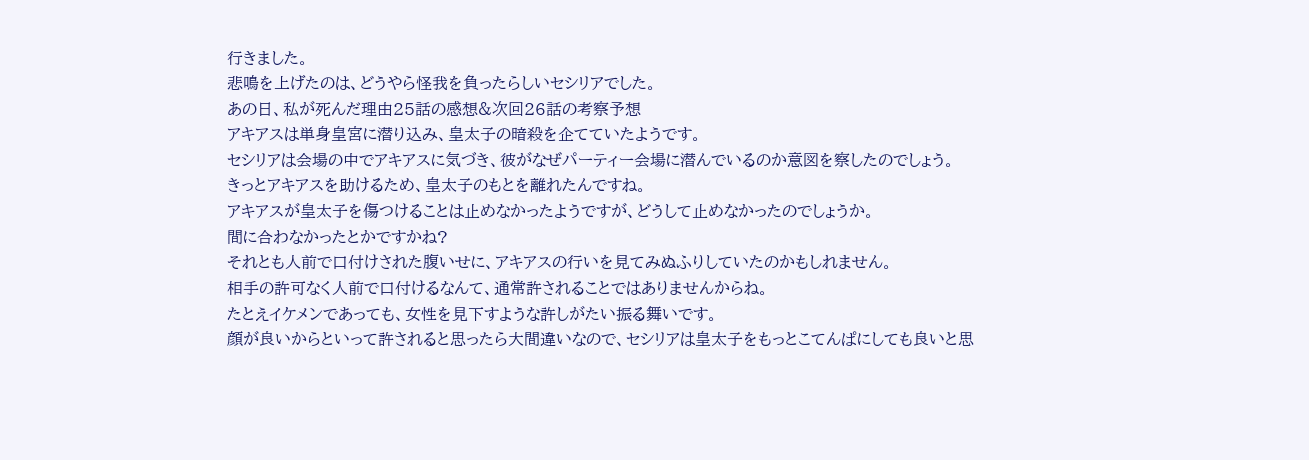行きました。
悲鳴を上げたのは、どうやら怪我を負ったらしいセシリアでした。
あの日、私が死んだ理由25話の感想&次回26話の考察予想
アキアスは単身皇宮に潜り込み、皇太子の暗殺を企てていたようです。
セシリアは会場の中でアキアスに気づき、彼がなぜパーティー会場に潜んでいるのか意図を察したのでしょう。
きっとアキアスを助けるため、皇太子のもとを離れたんですね。
アキアスが皇太子を傷つけることは止めなかったようですが、どうして止めなかったのでしょうか。
間に合わなかったとかですかね?
それとも人前で口付けされた腹いせに、アキアスの行いを見てみぬふりしていたのかもしれません。
相手の許可なく人前で口付けるなんて、通常許されることではありませんからね。
たとえイケメンであっても、女性を見下すような許しがたい振る舞いです。
顔が良いからといって許されると思ったら大間違いなので、セシリアは皇太子をもっとこてんぱにしても良いと思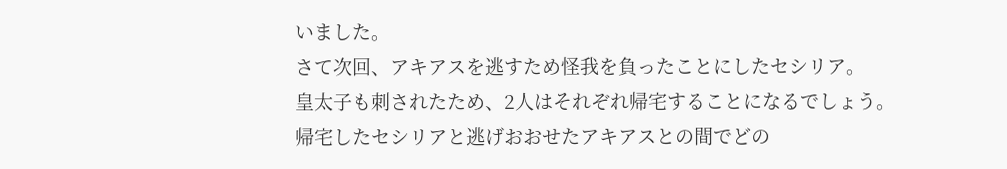いました。
さて次回、アキアスを逃すため怪我を負ったことにしたセシリア。
皇太子も刺されたため、2人はそれぞれ帰宅することになるでしょう。
帰宅したセシリアと逃げおおせたアキアスとの間でどの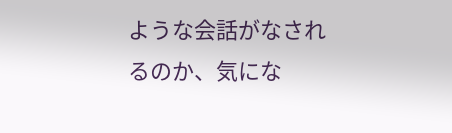ような会話がなされるのか、気にな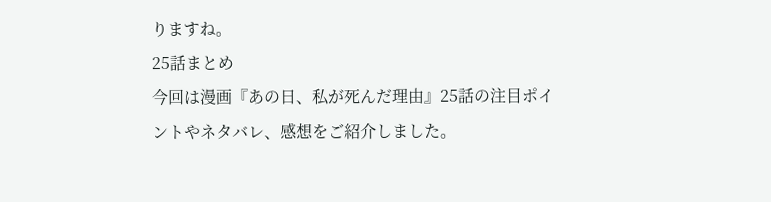りますね。
25話まとめ
今回は漫画『あの日、私が死んだ理由』25話の注目ポイントやネタバレ、感想をご紹介しました。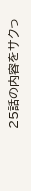25話の内容をサクっ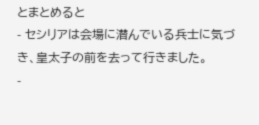とまとめると
- セシリアは会場に潜んでいる兵士に気づき、皇太子の前を去って行きました。
-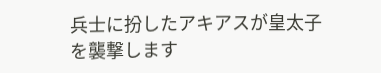兵士に扮したアキアスが皇太子を襲撃します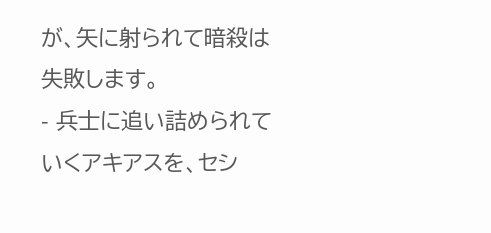が、矢に射られて暗殺は失敗します。
- 兵士に追い詰められていくアキアスを、セシ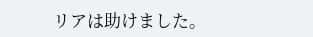リアは助けました。